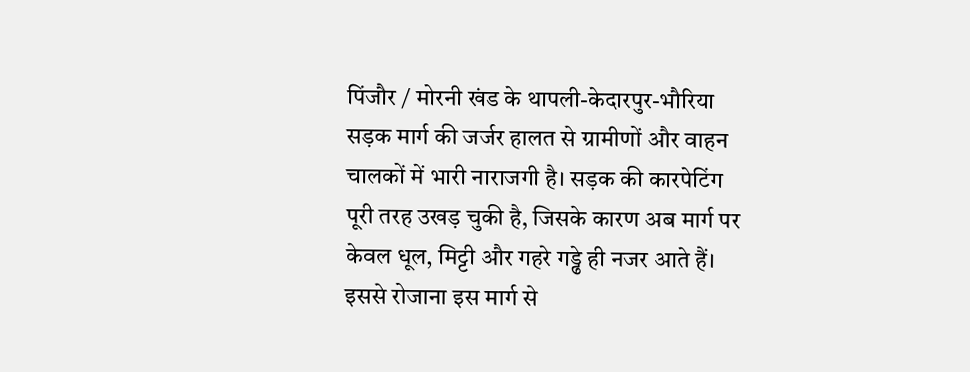पिंजौर / मोरनी खंड के थापली-केदारपुर-भौरिया सड़क मार्ग की जर्जर हालत से ग्रामीणों और वाहन चालकों में भारी नाराजगी है। सड़क की कारपेटिंग पूरी तरह उखड़ चुकी है, जिसके कारण अब मार्ग पर केवल धूल, मिट्टी और गहरे गड्ढे ही नजर आते हैं। इससे रोजाना इस मार्ग से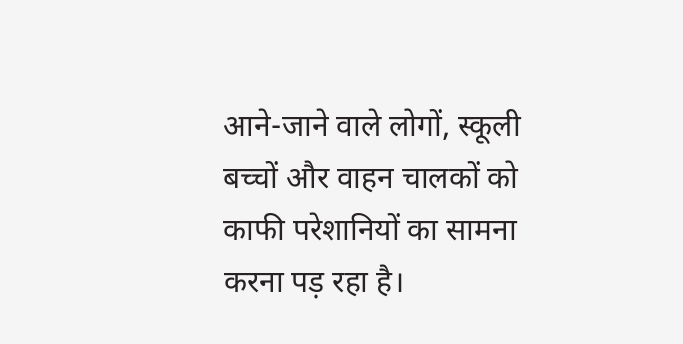आने-जाने वाले लोगों, स्कूली बच्चों और वाहन चालकों को काफी परेशानियों का सामना करना पड़ रहा है।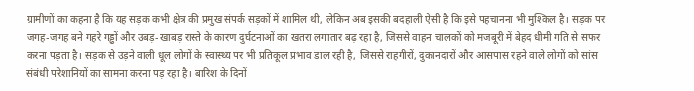ग्रामीणों का कहना है कि यह सड़क कभी क्षेत्र की प्रमुख संपर्क सड़कों में शामिल थी, लेकिन अब इसकी बदहाली ऐसी है कि इसे पहचानना भी मुश्किल है। सड़क पर जगह-जगह बने गहरे गड्ढों और उबड़-खाबड़ रास्ते के कारण दुर्घटनाओं का खतरा लगातार बढ़ रहा है, जिससे वाहन चालकों को मजबूरी में बेहद धीमी गति से सफर करना पड़ता है। सड़क से उड़ने वाली धूल लोगों के स्वास्थ्य पर भी प्रतिकूल प्रभाव डाल रही है, जिससे राहगीरों, दुकानदारों और आसपास रहने वाले लोगों को सांस संबंधी परेशानियों का सामना करना पड़ रहा है। बारिश के दिनों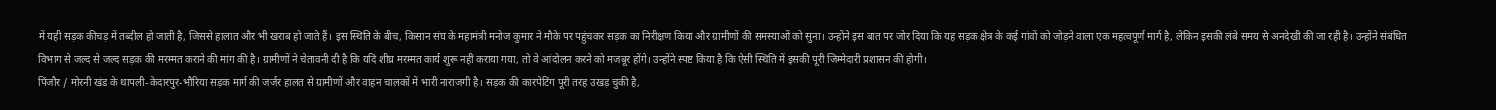में यही सड़क कीचड़ में तब्दील हो जाती है, जिससे हालात और भी खराब हो जाते हैं। इस स्थिति के बीच, किसान संघ के महामंत्री मनोज कुमार ने मौके पर पहुंचकर सड़क का निरीक्षण किया और ग्रामीणों की समस्याओं को सुना। उन्होंने इस बात पर जोर दिया कि यह सड़क क्षेत्र के कई गांवों को जोड़ने वाला एक महत्वपूर्ण मार्ग है, लेकिन इसकी लंबे समय से अनदेखी की जा रही है। उन्होंने संबंधित विभाग से जल्द से जल्द सड़क की मरम्मत कराने की मांग की है। ग्रामीणों ने चेतावनी दी है कि यदि शीघ्र मरम्मत कार्य शुरू नहीं कराया गया, तो वे आंदोलन करने को मजबूर होंगे। उन्होंने स्पष्ट किया है कि ऐसी स्थिति में इसकी पूरी जिम्मेदारी प्रशासन की होगी।
पिंजौर / मोरनी खंड के थापली-केदारपुर-भौरिया सड़क मार्ग की जर्जर हालत से ग्रामीणों और वाहन चालकों में भारी नाराजगी है। सड़क की कारपेटिंग पूरी तरह उखड़ चुकी है,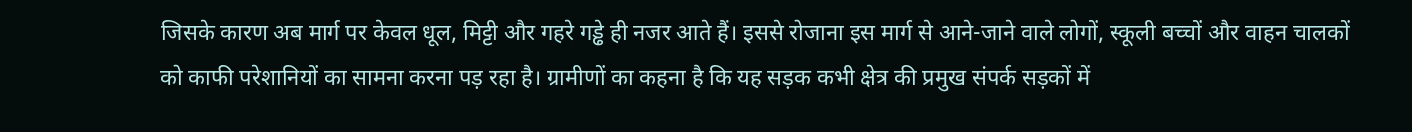जिसके कारण अब मार्ग पर केवल धूल, मिट्टी और गहरे गड्ढे ही नजर आते हैं। इससे रोजाना इस मार्ग से आने-जाने वाले लोगों, स्कूली बच्चों और वाहन चालकों को काफी परेशानियों का सामना करना पड़ रहा है। ग्रामीणों का कहना है कि यह सड़क कभी क्षेत्र की प्रमुख संपर्क सड़कों में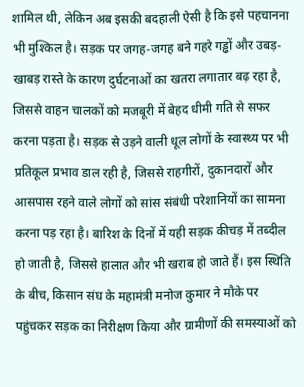शामिल थी, लेकिन अब इसकी बदहाली ऐसी है कि इसे पहचानना भी मुश्किल है। सड़क पर जगह-जगह बने गहरे गड्ढों और उबड़-खाबड़ रास्ते के कारण दुर्घटनाओं का खतरा लगातार बढ़ रहा है, जिससे वाहन चालकों को मजबूरी में बेहद धीमी गति से सफर करना पड़ता है। सड़क से उड़ने वाली धूल लोगों के स्वास्थ्य पर भी प्रतिकूल प्रभाव डाल रही है, जिससे राहगीरों, दुकानदारों और आसपास रहने वाले लोगों को सांस संबंधी परेशानियों का सामना करना पड़ रहा है। बारिश के दिनों में यही सड़क कीचड़ में तब्दील हो जाती है, जिससे हालात और भी खराब हो जाते हैं। इस स्थिति के बीच, किसान संघ के महामंत्री मनोज कुमार ने मौके पर पहुंचकर सड़क का निरीक्षण किया और ग्रामीणों की समस्याओं को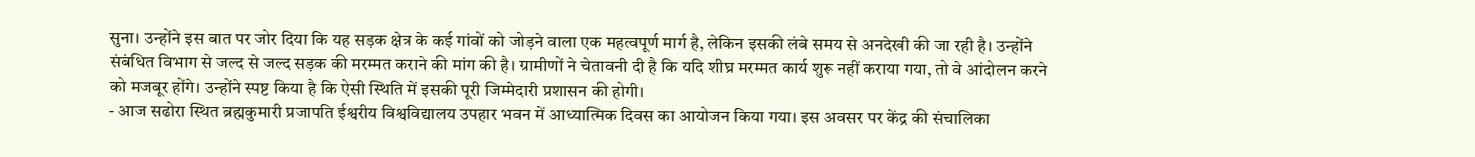सुना। उन्होंने इस बात पर जोर दिया कि यह सड़क क्षेत्र के कई गांवों को जोड़ने वाला एक महत्वपूर्ण मार्ग है, लेकिन इसकी लंबे समय से अनदेखी की जा रही है। उन्होंने संबंधित विभाग से जल्द से जल्द सड़क की मरम्मत कराने की मांग की है। ग्रामीणों ने चेतावनी दी है कि यदि शीघ्र मरम्मत कार्य शुरू नहीं कराया गया, तो वे आंदोलन करने को मजबूर होंगे। उन्होंने स्पष्ट किया है कि ऐसी स्थिति में इसकी पूरी जिम्मेदारी प्रशासन की होगी।
- आज सढोरा स्थित ब्रह्मकुमारी प्रजापति ईश्वरीय विश्वविद्यालय उपहार भवन में आध्यात्मिक दिवस का आयोजन किया गया। इस अवसर पर केंद्र की संचालिका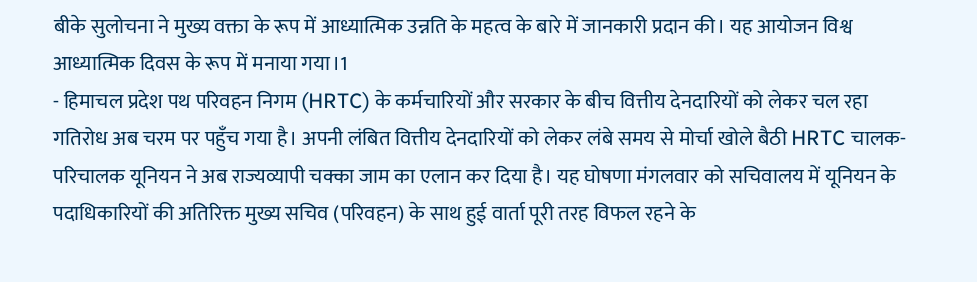बीके सुलोचना ने मुख्य वक्ता के रूप में आध्यात्मिक उन्नति के महत्व के बारे में जानकारी प्रदान की। यह आयोजन विश्व आध्यात्मिक दिवस के रूप में मनाया गया।1
- हिमाचल प्रदेश पथ परिवहन निगम (HRTC) के कर्मचारियों और सरकार के बीच वित्तीय देनदारियों को लेकर चल रहा गतिरोध अब चरम पर पहुँच गया है। अपनी लंबित वित्तीय देनदारियों को लेकर लंबे समय से मोर्चा खोले बैठी HRTC चालक-परिचालक यूनियन ने अब राज्यव्यापी चक्का जाम का एलान कर दिया है। यह घोषणा मंगलवार को सचिवालय में यूनियन के पदाधिकारियों की अतिरिक्त मुख्य सचिव (परिवहन) के साथ हुई वार्ता पूरी तरह विफल रहने के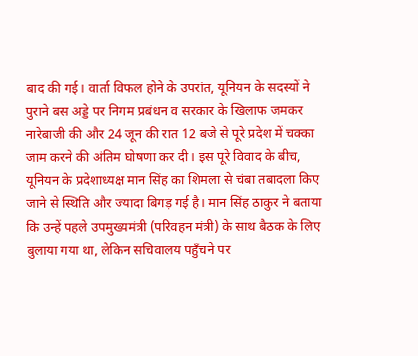बाद की गई। वार्ता विफल होने के उपरांत, यूनियन के सदस्यों ने पुराने बस अड्डे पर निगम प्रबंधन व सरकार के खिलाफ जमकर नारेबाजी की और 24 जून की रात 12 बजे से पूरे प्रदेश में चक्का जाम करने की अंतिम घोषणा कर दी। इस पूरे विवाद के बीच, यूनियन के प्रदेशाध्यक्ष मान सिंह का शिमला से चंबा तबादला किए जाने से स्थिति और ज्यादा बिगड़ गई है। मान सिंह ठाकुर ने बताया कि उन्हें पहले उपमुख्यमंत्री (परिवहन मंत्री) के साथ बैठक के लिए बुलाया गया था, लेकिन सचिवालय पहुँचने पर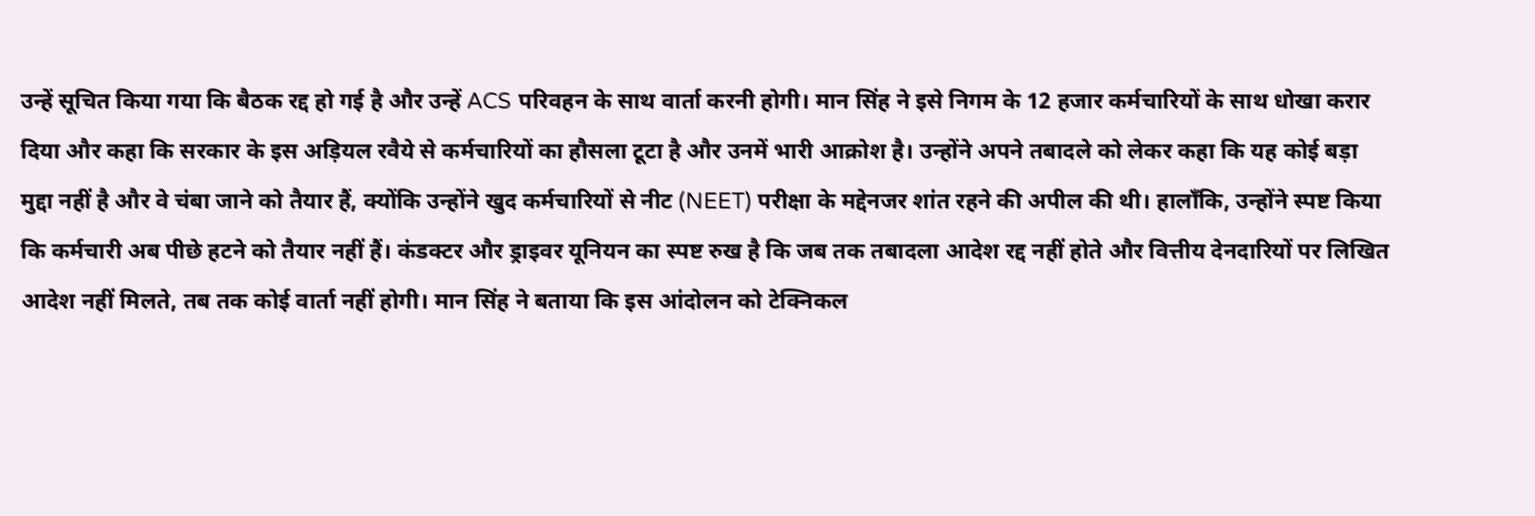उन्हें सूचित किया गया कि बैठक रद्द हो गई है और उन्हें ACS परिवहन के साथ वार्ता करनी होगी। मान सिंह ने इसे निगम के 12 हजार कर्मचारियों के साथ धोखा करार दिया और कहा कि सरकार के इस अड़ियल रवैये से कर्मचारियों का हौसला टूटा है और उनमें भारी आक्रोश है। उन्होंने अपने तबादले को लेकर कहा कि यह कोई बड़ा मुद्दा नहीं है और वे चंबा जाने को तैयार हैं, क्योंकि उन्होंने खुद कर्मचारियों से नीट (NEET) परीक्षा के मद्देनजर शांत रहने की अपील की थी। हालाँकि, उन्होंने स्पष्ट किया कि कर्मचारी अब पीछे हटने को तैयार नहीं हैं। कंडक्टर और ड्राइवर यूनियन का स्पष्ट रुख है कि जब तक तबादला आदेश रद्द नहीं होते और वित्तीय देनदारियों पर लिखित आदेश नहीं मिलते, तब तक कोई वार्ता नहीं होगी। मान सिंह ने बताया कि इस आंदोलन को टेक्निकल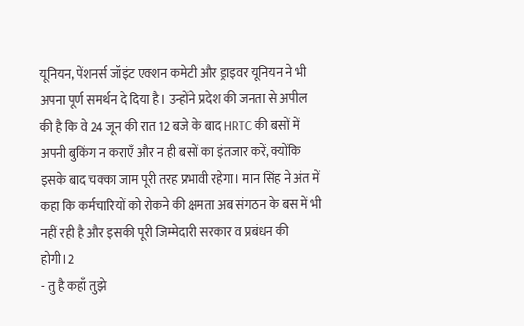यूनियन, पेंशनर्स जॉइंट एक्शन कमेटी और ड्राइवर यूनियन ने भी अपना पूर्ण समर्थन दे दिया है। उन्होंने प्रदेश की जनता से अपील की है कि वे 24 जून की रात 12 बजे के बाद HRTC की बसों में अपनी बुकिंग न कराएँ और न ही बसों का इंतजार करें, क्योंकि इसके बाद चक्का जाम पूरी तरह प्रभावी रहेगा। मान सिंह ने अंत में कहा कि कर्मचारियों को रोकने की क्षमता अब संगठन के बस में भी नहीं रही है और इसकी पूरी जिम्मेदारी सरकार व प्रबंधन की होगी।2
- तु है कहाँ तुझे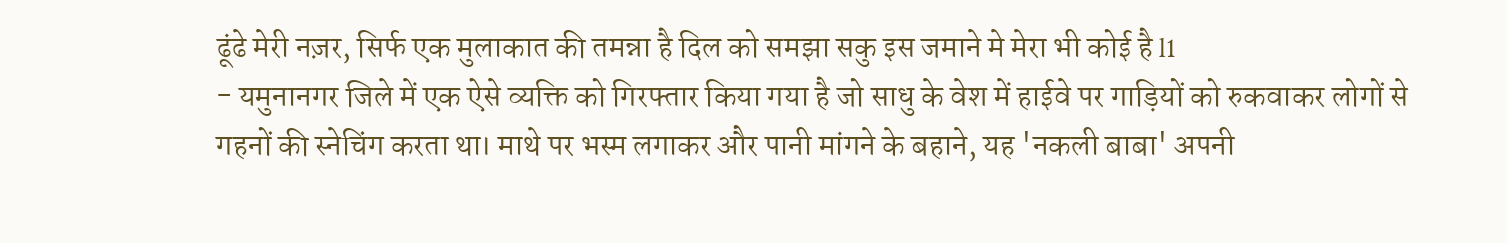ढूंढे मेरी नज़र, सिर्फ एक मुलाकात की तमन्ना है दिल को समझा सकु इस जमाने मे मेरा भी कोई है l1
- यमुनानगर जिले में एक ऐसे व्यक्ति को गिरफ्तार किया गया है जो साधु के वेश में हाईवे पर गाड़ियों को रुकवाकर लोगों से गहनों की स्नेचिंग करता था। माथे पर भस्म लगाकर और पानी मांगने के बहाने, यह 'नकली बाबा' अपनी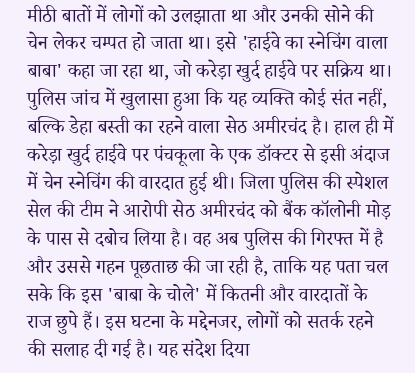मीठी बातों में लोगों को उलझाता था और उनकी सोने की चेन लेकर चम्पत हो जाता था। इसे 'हाईवे का स्नेचिंग वाला बाबा' कहा जा रहा था, जो करेड़ा खुर्द हाईवे पर सक्रिय था। पुलिस जांच में खुलासा हुआ कि यह व्यक्ति कोई संत नहीं, बल्कि डेहा बस्ती का रहने वाला सेठ अमीरचंद है। हाल ही में करेड़ा खुर्द हाईवे पर पंचकूला के एक डॉक्टर से इसी अंदाज में चेन स्नेचिंग की वारदात हुई थी। जिला पुलिस की स्पेशल सेल की टीम ने आरोपी सेठ अमीरचंद को बैंक कॉलोनी मोड़ के पास से दबोच लिया है। वह अब पुलिस की गिरफ्त में है और उससे गहन पूछताछ की जा रही है, ताकि यह पता चल सके कि इस 'बाबा के चोले' में कितनी और वारदातों के राज छुपे हैं। इस घटना के मद्देनजर, लोगों को सतर्क रहने की सलाह दी गई है। यह संदेश दिया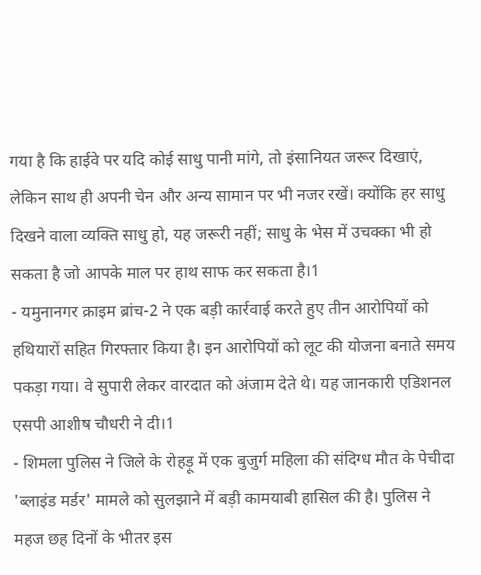गया है कि हाईवे पर यदि कोई साधु पानी मांगे, तो इंसानियत जरूर दिखाएं, लेकिन साथ ही अपनी चेन और अन्य सामान पर भी नजर रखें। क्योंकि हर साधु दिखने वाला व्यक्ति साधु हो, यह जरूरी नहीं; साधु के भेस में उचक्का भी हो सकता है जो आपके माल पर हाथ साफ कर सकता है।1
- यमुनानगर क्राइम ब्रांच-2 ने एक बड़ी कार्रवाई करते हुए तीन आरोपियों को हथियारों सहित गिरफ्तार किया है। इन आरोपियों को लूट की योजना बनाते समय पकड़ा गया। वे सुपारी लेकर वारदात को अंजाम देते थे। यह जानकारी एडिशनल एसपी आशीष चौधरी ने दी।1
- शिमला पुलिस ने जिले के रोहड़ू में एक बुजुर्ग महिला की संदिग्ध मौत के पेचीदा 'ब्लाइंड मर्डर' मामले को सुलझाने में बड़ी कामयाबी हासिल की है। पुलिस ने महज छह दिनों के भीतर इस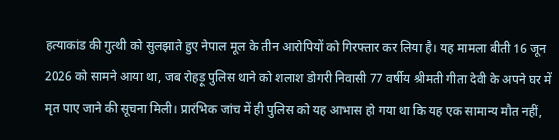हत्याकांड की गुत्थी को सुलझाते हुए नेपाल मूल के तीन आरोपियों को गिरफ्तार कर लिया है। यह मामला बीती 16 जून 2026 को सामने आया था, जब रोहड़ू पुलिस थाने को शलाश डोगरी निवासी 77 वर्षीय श्रीमती गीता देवी के अपने घर में मृत पाए जाने की सूचना मिली। प्रारंभिक जांच में ही पुलिस को यह आभास हो गया था कि यह एक सामान्य मौत नहीं,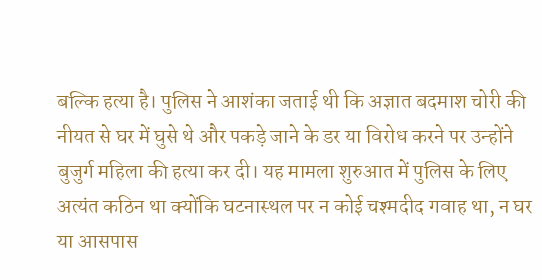बल्कि हत्या है। पुलिस ने आशंका जताई थी कि अज्ञात बदमाश चोरी की नीयत से घर में घुसे थे और पकड़े जाने के डर या विरोध करने पर उन्होंने बुजुर्ग महिला की हत्या कर दी। यह मामला शुरुआत में पुलिस के लिए अत्यंत कठिन था क्योंकि घटनास्थल पर न कोई चश्मदीद गवाह था, न घर या आसपास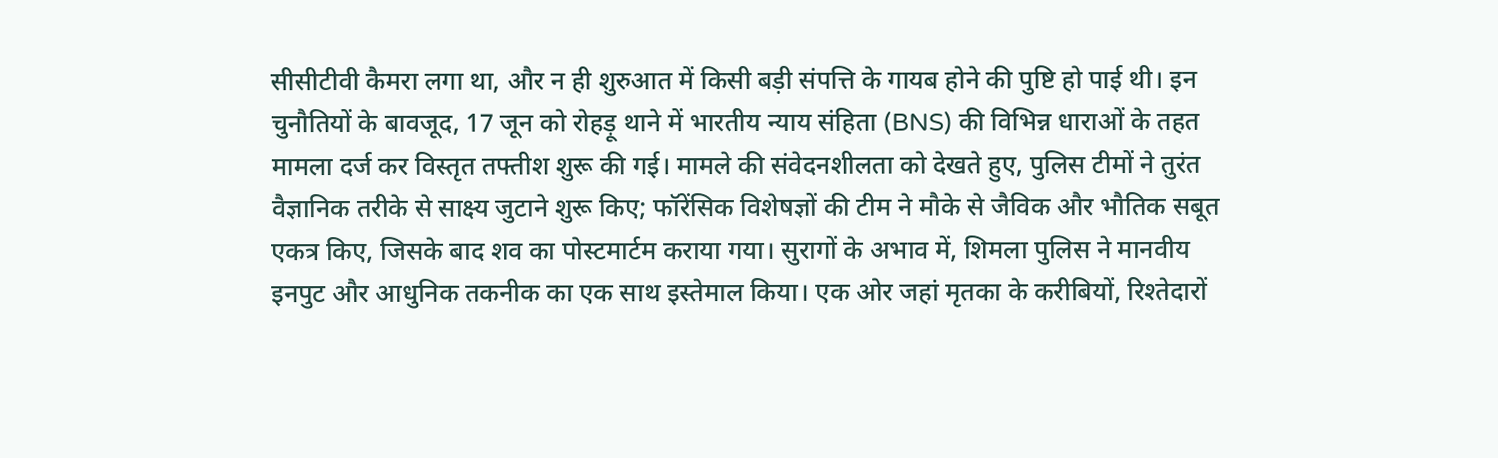सीसीटीवी कैमरा लगा था, और न ही शुरुआत में किसी बड़ी संपत्ति के गायब होने की पुष्टि हो पाई थी। इन चुनौतियों के बावजूद, 17 जून को रोहड़ू थाने में भारतीय न्याय संहिता (BNS) की विभिन्न धाराओं के तहत मामला दर्ज कर विस्तृत तफ्तीश शुरू की गई। मामले की संवेदनशीलता को देखते हुए, पुलिस टीमों ने तुरंत वैज्ञानिक तरीके से साक्ष्य जुटाने शुरू किए; फॉरेंसिक विशेषज्ञों की टीम ने मौके से जैविक और भौतिक सबूत एकत्र किए, जिसके बाद शव का पोस्टमार्टम कराया गया। सुरागों के अभाव में, शिमला पुलिस ने मानवीय इनपुट और आधुनिक तकनीक का एक साथ इस्तेमाल किया। एक ओर जहां मृतका के करीबियों, रिश्तेदारों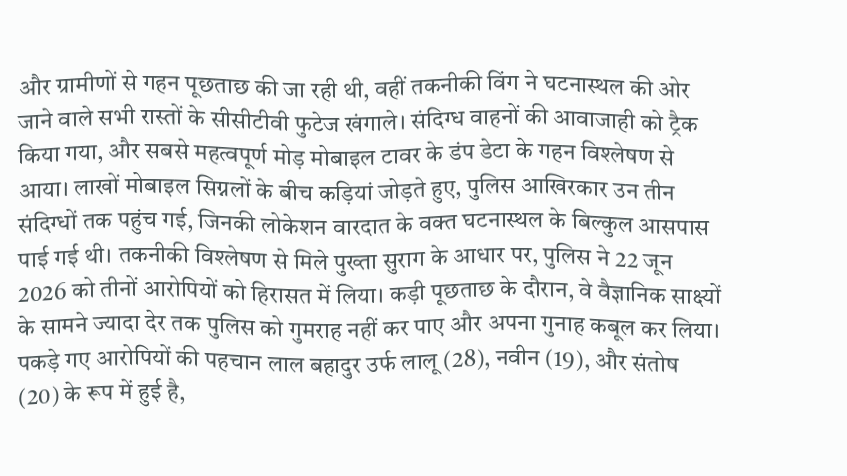और ग्रामीणों से गहन पूछताछ की जा रही थी, वहीं तकनीकी विंग ने घटनास्थल की ओर जाने वाले सभी रास्तों के सीसीटीवी फुटेज खंगाले। संदिग्ध वाहनों की आवाजाही को ट्रैक किया गया, और सबसे महत्वपूर्ण मोड़ मोबाइल टावर के डंप डेटा के गहन विश्लेषण से आया। लाखों मोबाइल सिग्नलों के बीच कड़ियां जोड़ते हुए, पुलिस आखिरकार उन तीन संदिग्धों तक पहुंच गई, जिनकी लोकेशन वारदात के वक्त घटनास्थल के बिल्कुल आसपास पाई गई थी। तकनीकी विश्लेषण से मिले पुख्ता सुराग के आधार पर, पुलिस ने 22 जून 2026 को तीनों आरोपियों को हिरासत में लिया। कड़ी पूछताछ के दौरान, वे वैज्ञानिक साक्ष्यों के सामने ज्यादा देर तक पुलिस को गुमराह नहीं कर पाए और अपना गुनाह कबूल कर लिया। पकड़े गए आरोपियों की पहचान लाल बहादुर उर्फ लालू (28), नवीन (19), और संतोष (20) के रूप में हुई है,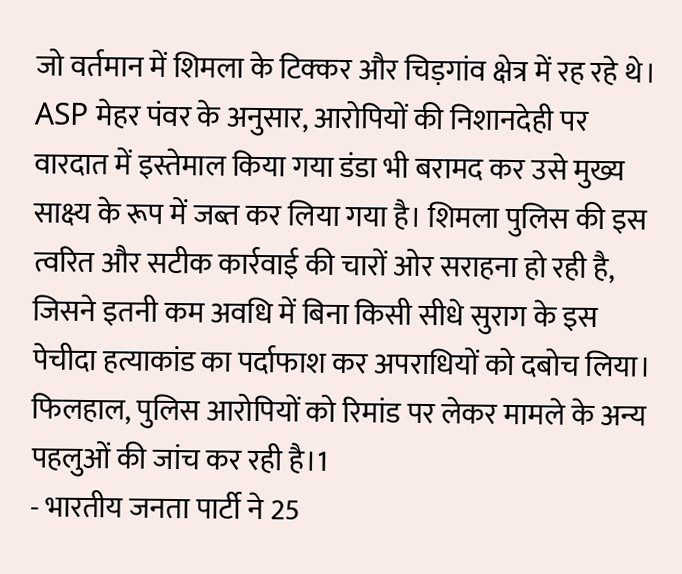जो वर्तमान में शिमला के टिक्कर और चिड़गांव क्षेत्र में रह रहे थे। ASP मेहर पंवर के अनुसार, आरोपियों की निशानदेही पर वारदात में इस्तेमाल किया गया डंडा भी बरामद कर उसे मुख्य साक्ष्य के रूप में जब्त कर लिया गया है। शिमला पुलिस की इस त्वरित और सटीक कार्रवाई की चारों ओर सराहना हो रही है, जिसने इतनी कम अवधि में बिना किसी सीधे सुराग के इस पेचीदा हत्याकांड का पर्दाफाश कर अपराधियों को दबोच लिया। फिलहाल, पुलिस आरोपियों को रिमांड पर लेकर मामले के अन्य पहलुओं की जांच कर रही है।1
- भारतीय जनता पार्टी ने 25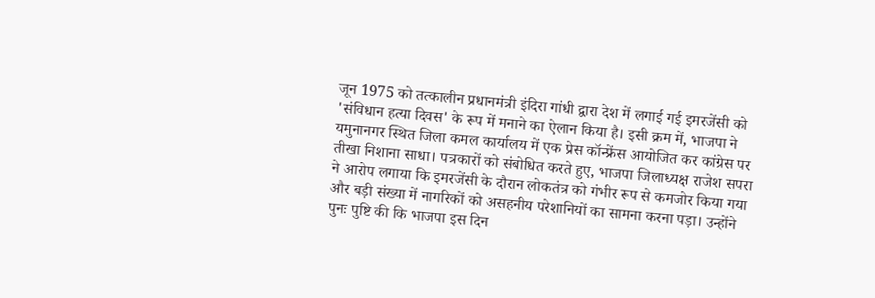जून 1975 को तत्कालीन प्रधानमंत्री इंदिरा गांधी द्वारा देश में लगाई गई इमरजेंसी को 'संविधान हत्या दिवस' के रूप में मनाने का ऐलान किया है। इसी क्रम में, भाजपा ने यमुनानगर स्थित जिला कमल कार्यालय में एक प्रेस कॉन्फ्रेंस आयोजित कर कांग्रेस पर तीखा निशाना साधा। पत्रकारों को संबोधित करते हुए, भाजपा जिलाध्यक्ष राजेश सपरा ने आरोप लगाया कि इमरजेंसी के दौरान लोकतंत्र को गंभीर रूप से कमजोर किया गया और बड़ी संख्या में नागरिकों को असहनीय परेशानियों का सामना करना पड़ा। उन्होंने पुनः पुष्टि की कि भाजपा इस दिन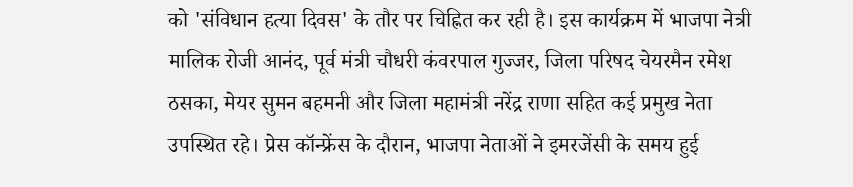को 'संविधान हत्या दिवस' के तौर पर चिह्नित कर रही है। इस कार्यक्रम में भाजपा नेत्री मालिक रोजी आनंद, पूर्व मंत्री चौधरी कंवरपाल गुज्जर, जिला परिषद चेयरमैन रमेश ठसका, मेयर सुमन बहमनी और जिला महामंत्री नरेंद्र राणा सहित कई प्रमुख नेता उपस्थित रहे। प्रेस कॉन्फ्रेंस के दौरान, भाजपा नेताओं ने इमरजेंसी के समय हुई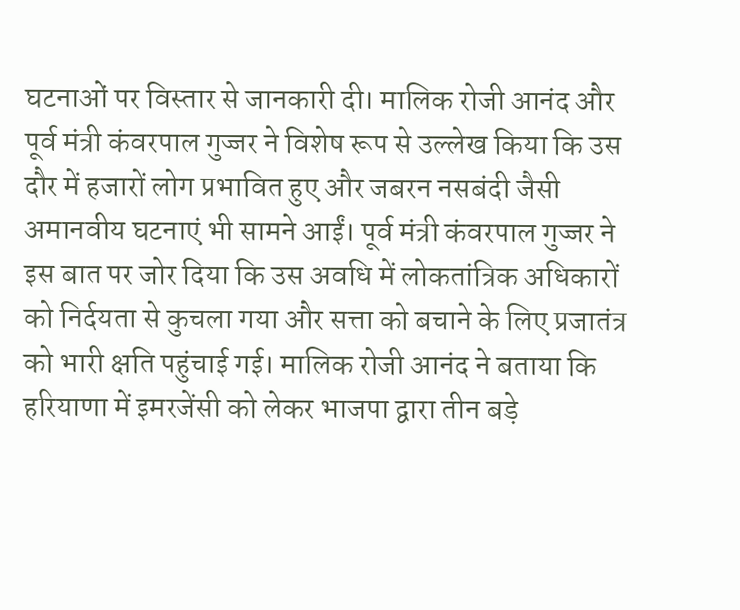घटनाओं पर विस्तार से जानकारी दी। मालिक रोजी आनंद और पूर्व मंत्री कंवरपाल गुज्जर ने विशेष रूप से उल्लेख किया कि उस दौर में हजारों लोग प्रभावित हुए और जबरन नसबंदी जैसी अमानवीय घटनाएं भी सामने आईं। पूर्व मंत्री कंवरपाल गुज्जर ने इस बात पर जोर दिया कि उस अवधि में लोकतांत्रिक अधिकारों को निर्दयता से कुचला गया और सत्ता को बचाने के लिए प्रजातंत्र को भारी क्षति पहुंचाई गई। मालिक रोजी आनंद ने बताया कि हरियाणा में इमरजेंसी को लेकर भाजपा द्वारा तीन बड़े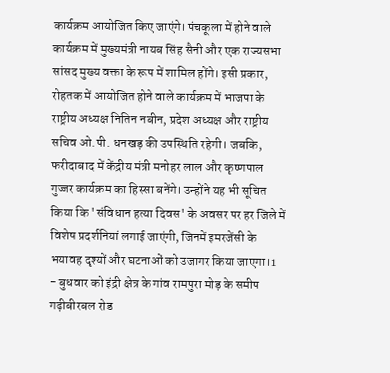कार्यक्रम आयोजित किए जाएंगे। पंचकूला में होने वाले कार्यक्रम में मुख्यमंत्री नायब सिंह सैनी और एक राज्यसभा सांसद मुख्य वक्ता के रूप में शामिल होंगे। इसी प्रकार, रोहतक में आयोजित होने वाले कार्यक्रम में भाजपा के राष्ट्रीय अध्यक्ष नितिन नबीन, प्रदेश अध्यक्ष और राष्ट्रीय सचिव ओ.पी. धनखड़ की उपस्थिति रहेगी। जबकि, फरीदाबाद में केंद्रीय मंत्री मनोहर लाल और कृष्णपाल गुज्जर कार्यक्रम का हिस्सा बनेंगे। उन्होंने यह भी सूचित किया कि 'संविधान हत्या दिवस' के अवसर पर हर जिले में विशेष प्रदर्शनियां लगाई जाएंगी, जिनमें इमरजेंसी के भयावह दृश्यों और घटनाओं को उजागर किया जाएगा।1
- बुधवार को इंद्री क्षेत्र के गांव रामपुरा मोड़ के समीप गढ़ीबीरबल रोड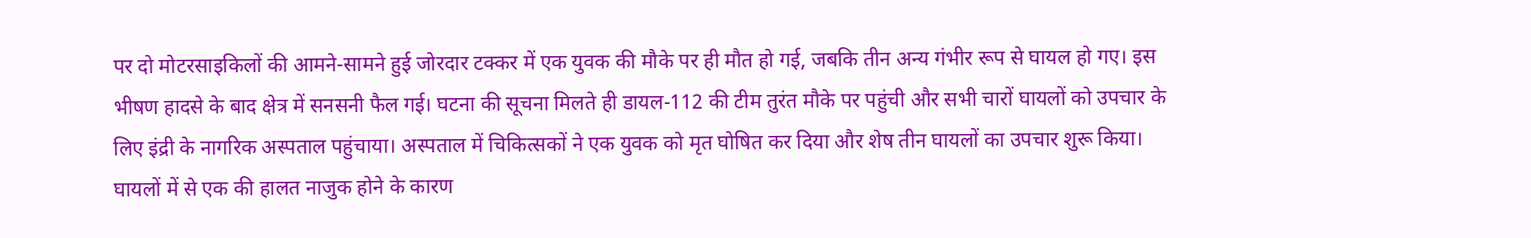पर दो मोटरसाइकिलों की आमने-सामने हुई जोरदार टक्कर में एक युवक की मौके पर ही मौत हो गई, जबकि तीन अन्य गंभीर रूप से घायल हो गए। इस भीषण हादसे के बाद क्षेत्र में सनसनी फैल गई। घटना की सूचना मिलते ही डायल-112 की टीम तुरंत मौके पर पहुंची और सभी चारों घायलों को उपचार के लिए इंद्री के नागरिक अस्पताल पहुंचाया। अस्पताल में चिकित्सकों ने एक युवक को मृत घोषित कर दिया और शेष तीन घायलों का उपचार शुरू किया। घायलों में से एक की हालत नाजुक होने के कारण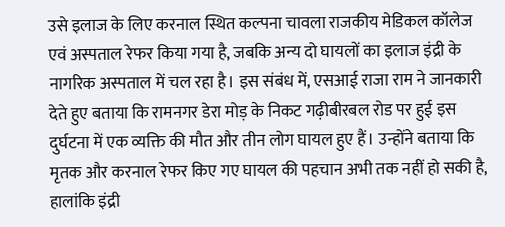उसे इलाज के लिए करनाल स्थित कल्पना चावला राजकीय मेडिकल कॉलेज एवं अस्पताल रेफर किया गया है, जबकि अन्य दो घायलों का इलाज इंद्री के नागरिक अस्पताल में चल रहा है। इस संबंध में, एसआई राजा राम ने जानकारी देते हुए बताया कि रामनगर डेरा मोड़ के निकट गढ़ीबीरबल रोड पर हुई इस दुर्घटना में एक व्यक्ति की मौत और तीन लोग घायल हुए हैं। उन्होंने बताया कि मृतक और करनाल रेफर किए गए घायल की पहचान अभी तक नहीं हो सकी है, हालांकि इंद्री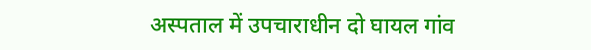अस्पताल में उपचाराधीन दो घायल गांव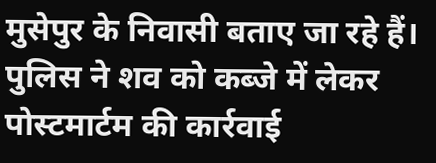मुसेपुर के निवासी बताए जा रहे हैं। पुलिस ने शव को कब्जे में लेकर पोस्टमार्टम की कार्रवाई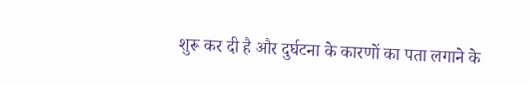शुरू कर दी है और दुर्घटना के कारणों का पता लगाने के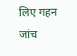लिए गहन जांच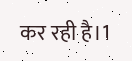कर रही है।1